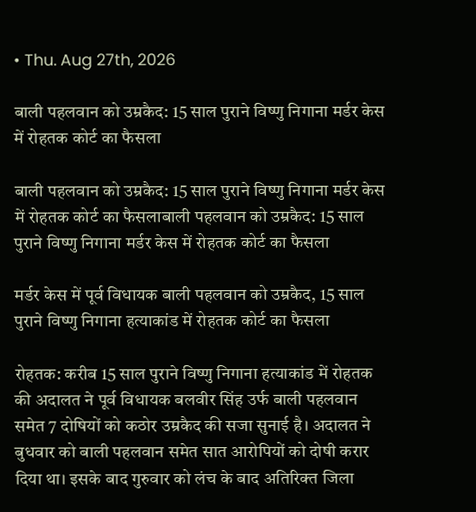• Thu. Aug 27th, 2026

बाली पहलवान को उम्रकैद: 15 साल पुराने विष्णु निगाना मर्डर केस में रोहतक कोर्ट का फैसला

बाली पहलवान को उम्रकैद: 15 साल पुराने विष्णु निगाना मर्डर केस में रोहतक कोर्ट का फैसलाबाली पहलवान को उम्रकैद: 15 साल पुराने विष्णु निगाना मर्डर केस में रोहतक कोर्ट का फैसला

मर्डर केस में पूर्व विधायक बाली पहलवान को उम्रकैद, 15 साल पुराने विष्णु निगाना हत्याकांड में रोहतक कोर्ट का फैसला

रोहतक: करीब 15 साल पुराने विष्णु निगाना हत्याकांड में रोहतक की अदालत ने पूर्व विधायक बलवीर सिंह उर्फ बाली पहलवान समेत 7 दोषियों को कठोर उम्रकैद की सजा सुनाई है। अदालत ने बुधवार को बाली पहलवान समेत सात आरोपियों को दोषी करार दिया था। इसके बाद गुरुवार को लंच के बाद अतिरिक्त जिला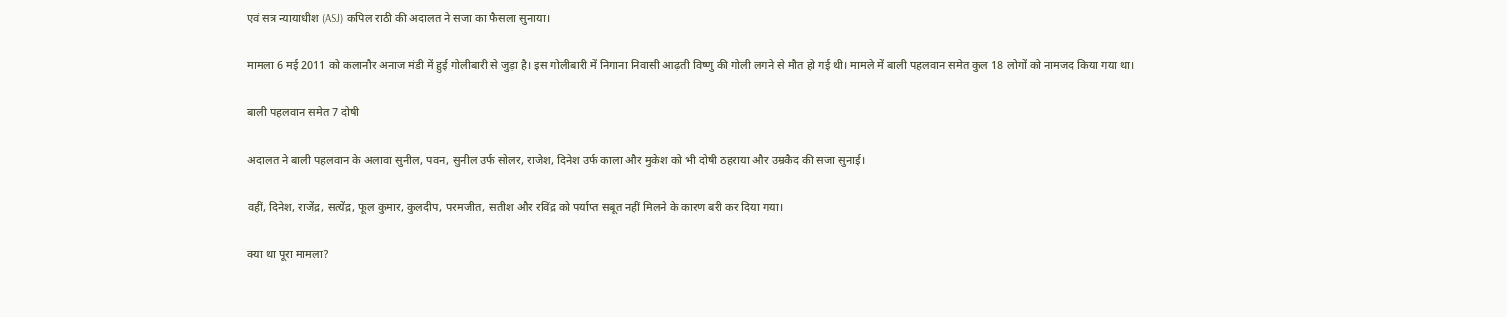एवं सत्र न्यायाधीश (ASJ) कपिल राठी की अदालत ने सजा का फैसला सुनाया।

मामला 6 मई 2011 को कलानौर अनाज मंडी में हुई गोलीबारी से जुड़ा है। इस गोलीबारी में निगाना निवासी आढ़ती विष्णु की गोली लगने से मौत हो गई थी। मामले में बाली पहलवान समेत कुल 18 लोगों को नामजद किया गया था।

बाली पहलवान समेत 7 दोषी

अदालत ने बाली पहलवान के अलावा सुनील, पवन, सुनील उर्फ सोलर, राजेश, दिनेश उर्फ काला और मुकेश को भी दोषी ठहराया और उम्रकैद की सजा सुनाई।

वहीं, दिनेश, राजेंद्र, सत्येंद्र, फूल कुमार, कुलदीप, परमजीत, सतीश और रविंद्र को पर्याप्त सबूत नहीं मिलने के कारण बरी कर दिया गया।

क्या था पूरा मामला?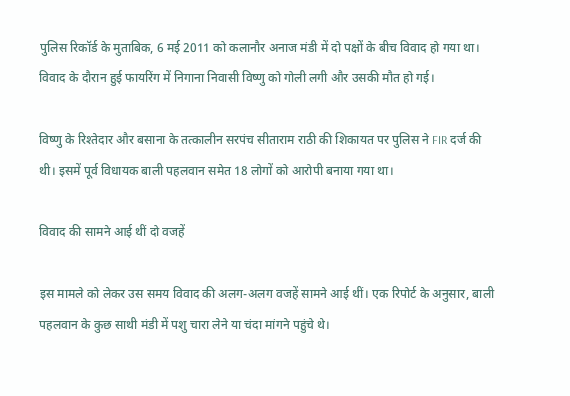पुलिस रिकॉर्ड के मुताबिक, 6 मई 2011 को कलानौर अनाज मंडी में दो पक्षों के बीच विवाद हो गया था। विवाद के दौरान हुई फायरिंग में निगाना निवासी विष्णु को गोली लगी और उसकी मौत हो गई।

विष्णु के रिश्तेदार और बसाना के तत्कालीन सरपंच सीताराम राठी की शिकायत पर पुलिस ने FIR दर्ज की थी। इसमें पूर्व विधायक बाली पहलवान समेत 18 लोगों को आरोपी बनाया गया था।

विवाद की सामने आई थीं दो वजहें

इस मामले को लेकर उस समय विवाद की अलग-अलग वजहें सामने आई थीं। एक रिपोर्ट के अनुसार, बाली पहलवान के कुछ साथी मंडी में पशु चारा लेने या चंदा मांगने पहुंचे थे।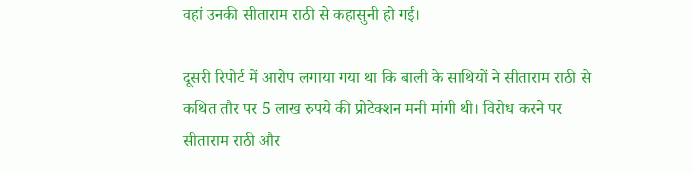वहां उनकी सीताराम राठी से कहासुनी हो गई।

दूसरी रिपोर्ट में आरोप लगाया गया था कि बाली के साथियों ने सीताराम राठी से कथित तौर पर 5 लाख रुपये की प्रोटेक्शन मनी मांगी थी। विरोध करने पर सीताराम राठी और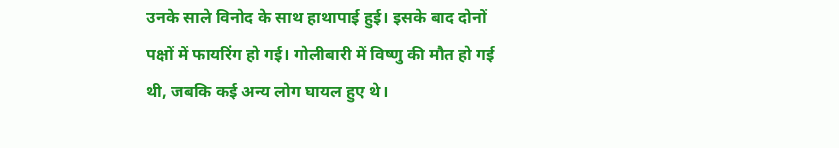उनके साले विनोद के साथ हाथापाई हुई। इसके बाद दोनों पक्षों में फायरिंग हो गई। गोलीबारी में विष्णु की मौत हो गई थी, जबकि कई अन्य लोग घायल हुए थे।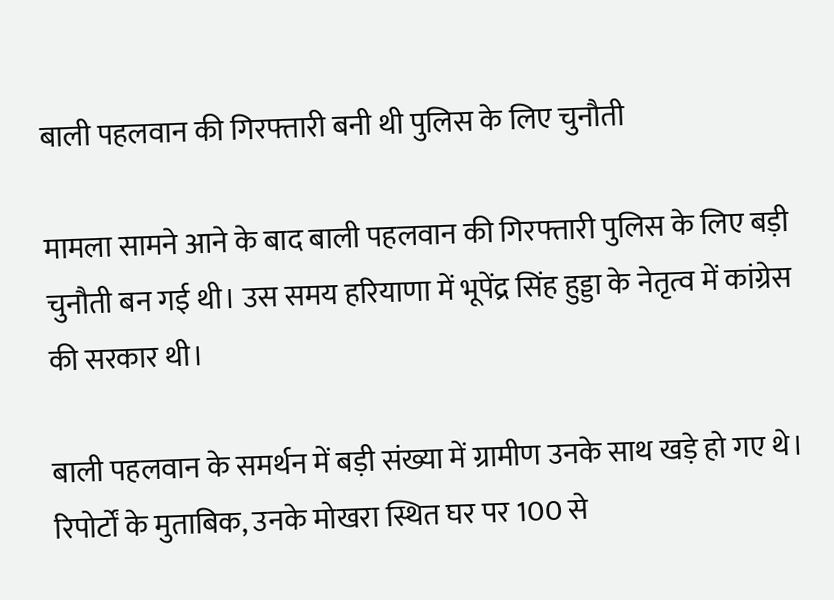बाली पहलवान की गिरफ्तारी बनी थी पुलिस के लिए चुनौती

मामला सामने आने के बाद बाली पहलवान की गिरफ्तारी पुलिस के लिए बड़ी चुनौती बन गई थी। उस समय हरियाणा में भूपेंद्र सिंह हुड्डा के नेतृत्व में कांग्रेस की सरकार थी।

बाली पहलवान के समर्थन में बड़ी संख्या में ग्रामीण उनके साथ खड़े हो गए थे। रिपोर्टों के मुताबिक, उनके मोखरा स्थित घर पर 100 से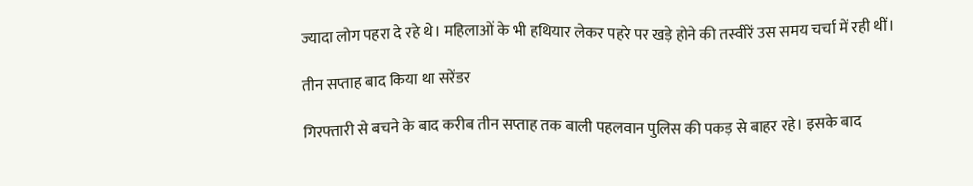ज्यादा लोग पहरा दे रहे थे। महिलाओं के भी हथियार लेकर पहरे पर खड़े होने की तस्वीरें उस समय चर्चा में रही थीं।

तीन सप्ताह बाद किया था सरेंडर

गिरफ्तारी से बचने के बाद करीब तीन सप्ताह तक बाली पहलवान पुलिस की पकड़ से बाहर रहे। इसके बाद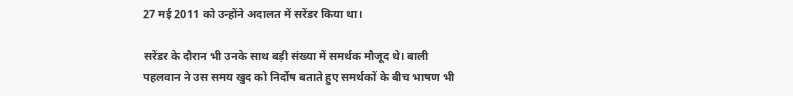27 मई 2011 को उन्होंने अदालत में सरेंडर किया था।

सरेंडर के दौरान भी उनके साथ बड़ी संख्या में समर्थक मौजूद थे। बाली पहलवान ने उस समय खुद को निर्दोष बताते हुए समर्थकों के बीच भाषण भी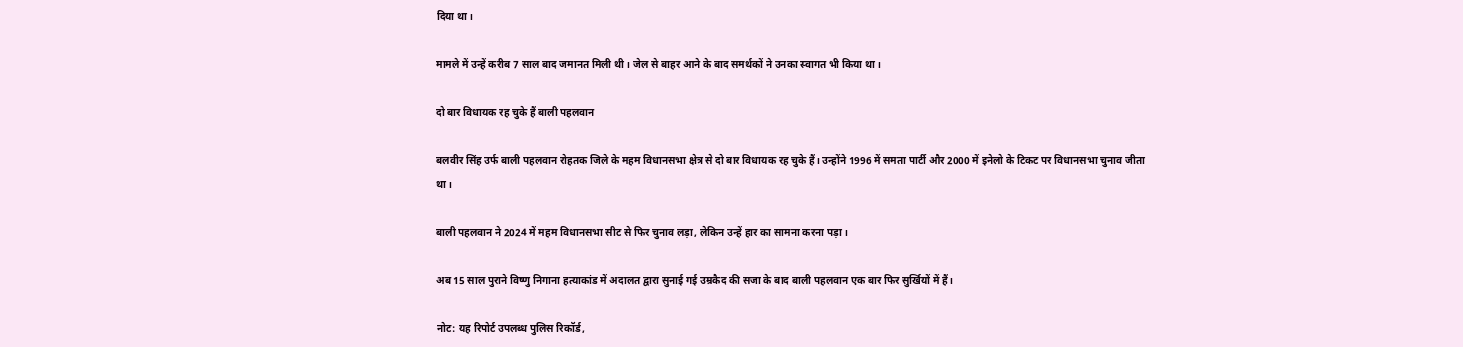दिया था।

मामले में उन्हें करीब 7 साल बाद जमानत मिली थी। जेल से बाहर आने के बाद समर्थकों ने उनका स्वागत भी किया था।

दो बार विधायक रह चुके हैं बाली पहलवान

बलवीर सिंह उर्फ बाली पहलवान रोहतक जिले के महम विधानसभा क्षेत्र से दो बार विधायक रह चुके हैं। उन्होंने 1996 में समता पार्टी और 2000 में इनेलो के टिकट पर विधानसभा चुनाव जीता था।

बाली पहलवान ने 2024 में महम विधानसभा सीट से फिर चुनाव लड़ा, लेकिन उन्हें हार का सामना करना पड़ा।

अब 15 साल पुराने विष्णु निगाना हत्याकांड में अदालत द्वारा सुनाई गई उम्रकैद की सजा के बाद बाली पहलवान एक बार फिर सुर्खियों में हैं।

नोट: यह रिपोर्ट उपलब्ध पुलिस रिकॉर्ड,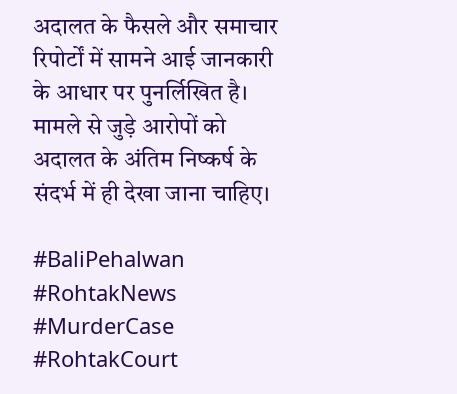अदालत के फैसले और समाचार रिपोर्टों में सामने आई जानकारी के आधार पर पुनर्लिखित है। मामले से जुड़े आरोपों को अदालत के अंतिम निष्कर्ष के संदर्भ में ही देखा जाना चाहिए।

#BaliPehalwan #RohtakNews #MurderCase #RohtakCourt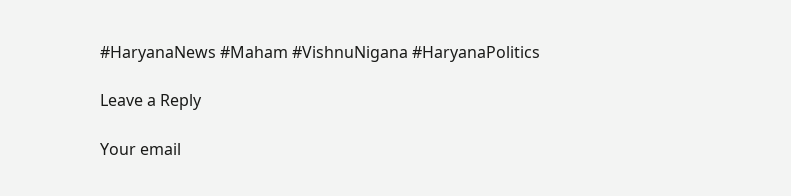#HaryanaNews #Maham #VishnuNigana #HaryanaPolitics

Leave a Reply

Your email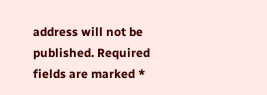address will not be published. Required fields are marked *